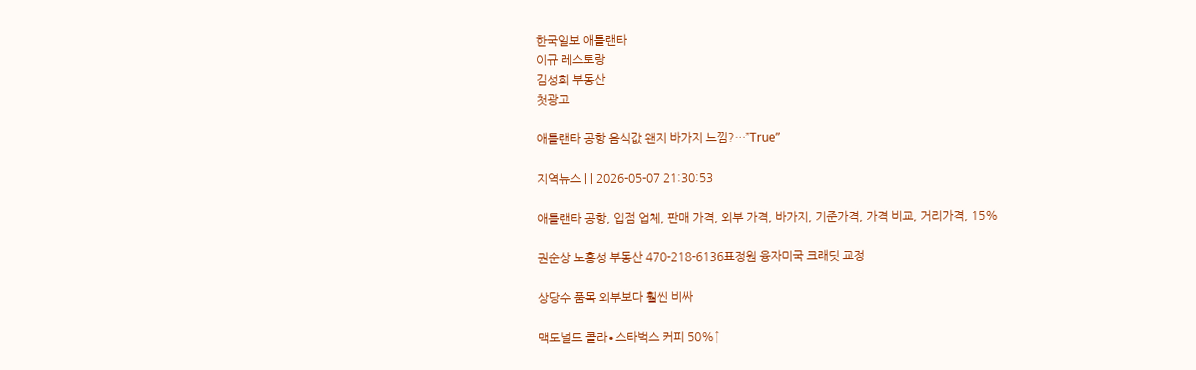한국일보 애틀랜타
이규 레스토랑
김성희 부동산
첫광고

애틀랜타 공항 음식값 왠지 바가지 느낌?…”True”

지역뉴스 | | 2026-05-07 21:30:53

애틀랜타 공항, 입점 업체, 판매 가격, 외부 가격, 바가지, 기준가격, 가격 비교, 거리가격, 15%

권순상 노흥성 부동산 470-218-6136표정원 융자미국 크래딧 교정

상당수 품목 외부보다 훨씬 비싸

맥도널드 콜라∙스타벅스 커피 50%↑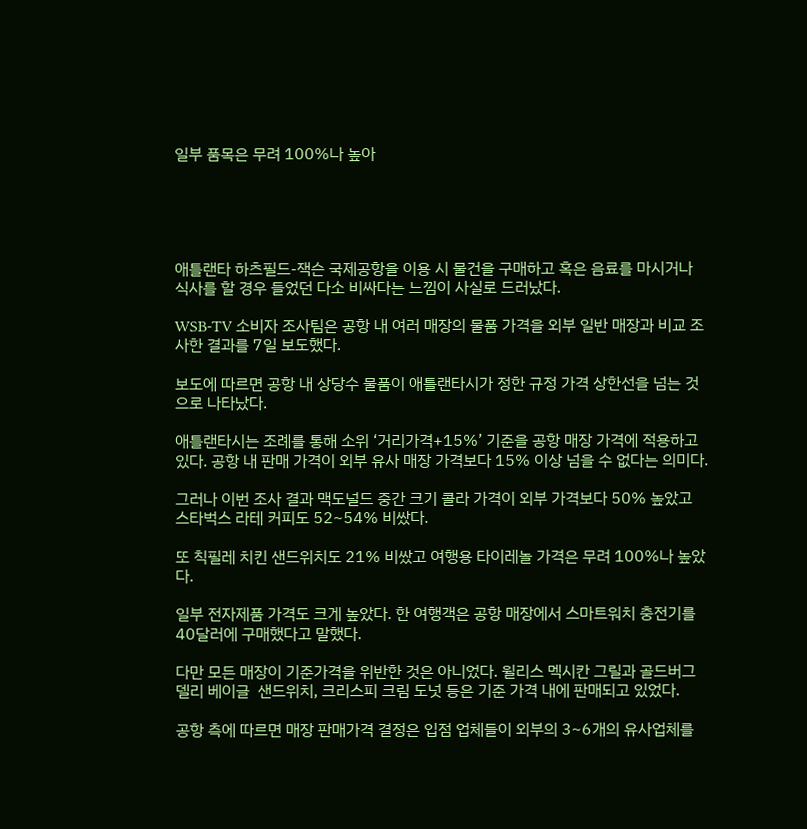일부 품목은 무려 100%나 높아





애틀랜타 하츠필드-잭슨 국제공항을 이용 시 물건을 구매하고 혹은 음료를 마시거나 식사를 할 경우 들었던 다소 비싸다는 느낌이 사실로 드러났다.

WSB-TV 소비자 조사팀은 공항 내 여러 매장의 물품 가격을 외부 일반 매장과 비교 조사한 결과를 7일 보도했다.

보도에 따르면 공항 내 상당수 물품이 애틀랜타시가 정한 규정 가격 상한선을 넘는 것으로 나타났다.

애틀랜타시는 조례를 통해 소위 ‘거리가격+15%’ 기준을 공항 매장 가격에 적용하고 있다. 공항 내 판매 가격이 외부 유사 매장 가격보다 15% 이상 넘을 수 없다는 의미다.

그러나 이번 조사 결과 맥도널드 중간 크기 콜라 가격이 외부 가격보다 50% 높았고 스타벅스 라테 커피도 52~54% 비쌌다.

또 칙필레 치킨 샌드위치도 21% 비쌌고 여행용 타이레놀 가격은 무려 100%나 높았다.

일부 전자제품 가격도 크게 높았다. 한 여행객은 공항 매장에서 스마트워치 충전기를 40달러에 구매했다고 말했다.

다만 모든 매장이 기준가격을 위반한 것은 아니었다. 윌리스 멕시칸 그릴과 골드버그 델리 베이글  샌드위치, 크리스피 크림 도넛 등은 기준 가격 내에 판매되고 있었다.

공항 측에 따르면 매장 판매가격 결정은 입점 업체들이 외부의 3~6개의 유사업체를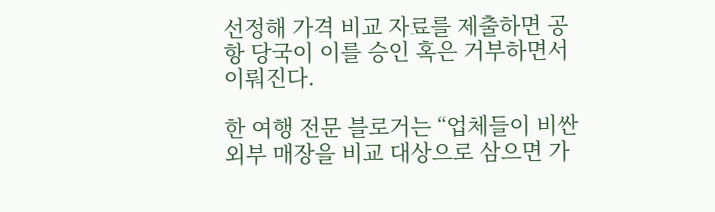선정해 가격 비교 자료를 제출하면 공항 당국이 이를 승인 혹은 거부하면서 이뤄진다.

한 여행 전문 블로거는 “업체들이 비싼 외부 매장을 비교 대상으로 삼으면 가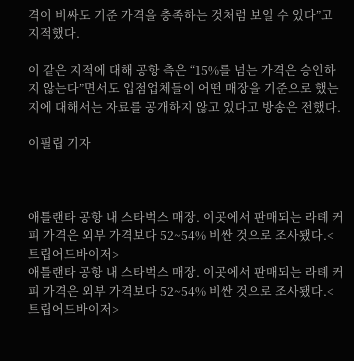격이 비싸도 기준 가격을 충족하는 것처럼 보일 수 있다”고 지적했다.

이 같은 지적에 대해 공항 측은 “15%를 넘는 가격은 승인하지 않는다”면서도 입점업체들이 어떤 매장을 기준으로 했는지에 대해서는 자료를 공개하지 않고 있다고 방송은 전했다.

이필립 기자



애틀랜타 공항 내 스타벅스 매장. 이곳에서 판매되는 라톄 커피 가격은 외부 가격보다 52~54% 비싼 것으로 조사됐다.<트립어드바이저>
애틀랜타 공항 내 스타벅스 매장. 이곳에서 판매되는 라톄 커피 가격은 외부 가격보다 52~54% 비싼 것으로 조사됐다.<트립어드바이저>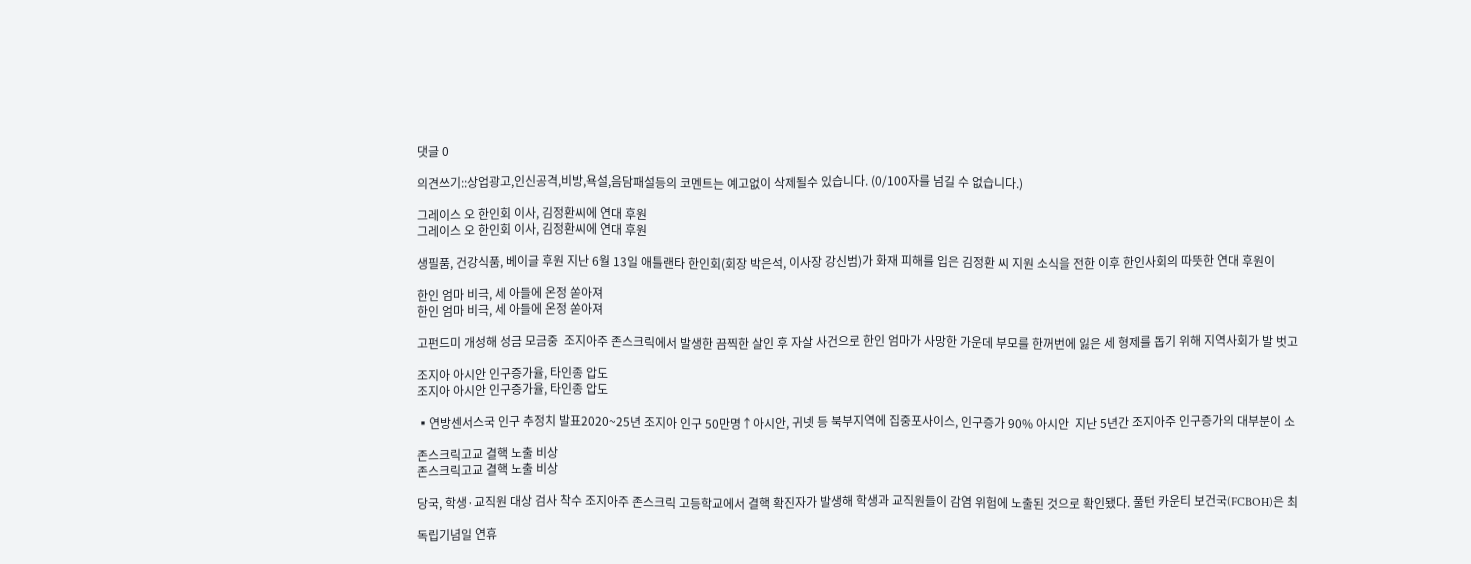댓글 0

의견쓰기::상업광고,인신공격,비방,욕설,음담패설등의 코멘트는 예고없이 삭제될수 있습니다. (0/100자를 넘길 수 없습니다.)

그레이스 오 한인회 이사, 김정환씨에 연대 후원
그레이스 오 한인회 이사, 김정환씨에 연대 후원

생필품, 건강식품, 베이글 후원 지난 6월 13일 애틀랜타 한인회(회장 박은석, 이사장 강신범)가 화재 피해를 입은 김정환 씨 지원 소식을 전한 이후 한인사회의 따뜻한 연대 후원이

한인 엄마 비극, 세 아들에 온정 쏟아져
한인 엄마 비극, 세 아들에 온정 쏟아져

고펀드미 개성해 성금 모금중  조지아주 존스크릭에서 발생한 끔찍한 살인 후 자살 사건으로 한인 엄마가 사망한 가운데 부모를 한꺼번에 잃은 세 형제를 돕기 위해 지역사회가 발 벗고

조지아 아시안 인구증가율, 타인종 압도
조지아 아시안 인구증가율, 타인종 압도

▪연방센서스국 인구 추정치 발표2020~25년 조지아 인구 50만명↑아시안, 귀넷 등 북부지역에 집중포사이스, 인구증가 90% 아시안  지난 5년간 조지아주 인구증가의 대부분이 소

존스크릭고교 결핵 노출 비상
존스크릭고교 결핵 노출 비상

당국, 학생·교직원 대상 검사 착수 조지아주 존스크릭 고등학교에서 결핵 확진자가 발생해 학생과 교직원들이 감염 위험에 노출된 것으로 확인됐다. 풀턴 카운티 보건국(FCBOH)은 최

독립기념일 연휴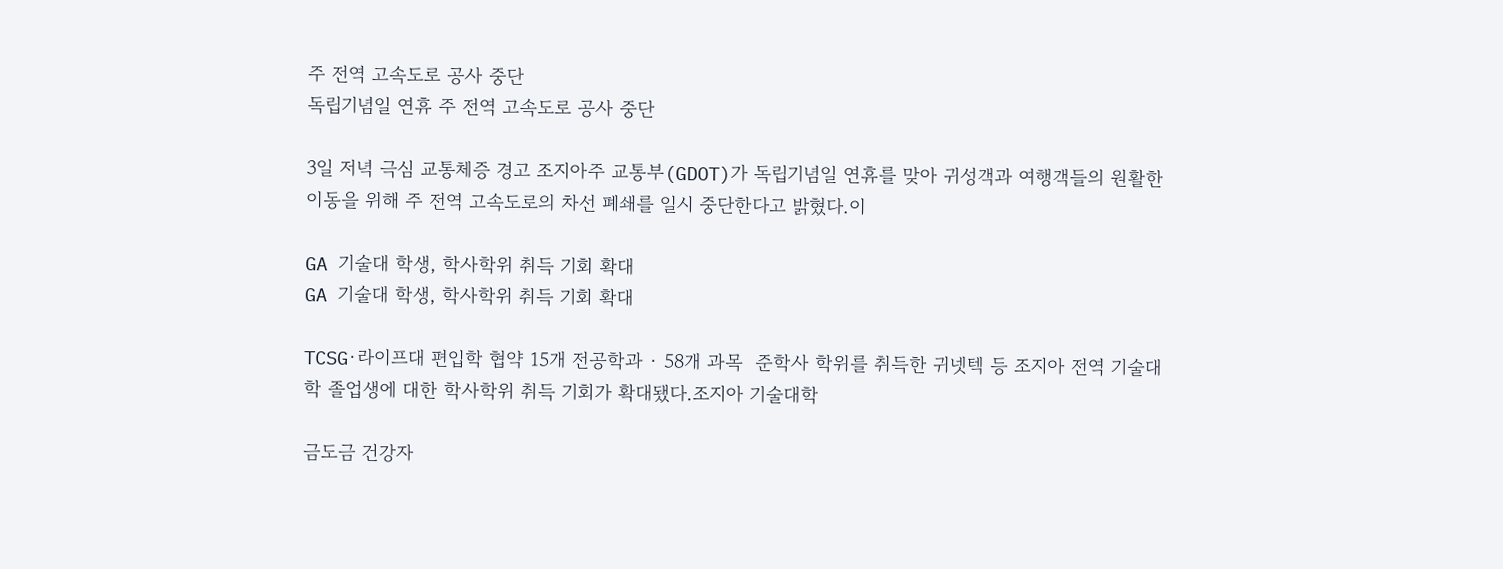주 전역 고속도로 공사 중단
독립기념일 연휴 주 전역 고속도로 공사 중단

3일 저녁 극심 교통체증 경고 조지아주 교통부(GDOT)가 독립기념일 연휴를 맞아 귀성객과 여행객들의 원활한 이동을 위해 주 전역 고속도로의 차선 폐쇄를 일시 중단한다고 밝혔다.이

GA 기술대 학생, 학사학위 취득 기회 확대
GA 기술대 학생, 학사학위 취득 기회 확대

TCSG∙라이프대 편입학 협약 15개 전공학과 ∙ 58개 과목  준학사 학위를 취득한 귀넷텍 등 조지아 전역 기술대학 졸업생에 대한 학사학위 취득 기회가 확대됐다.조지아 기술대학

금도금 건강자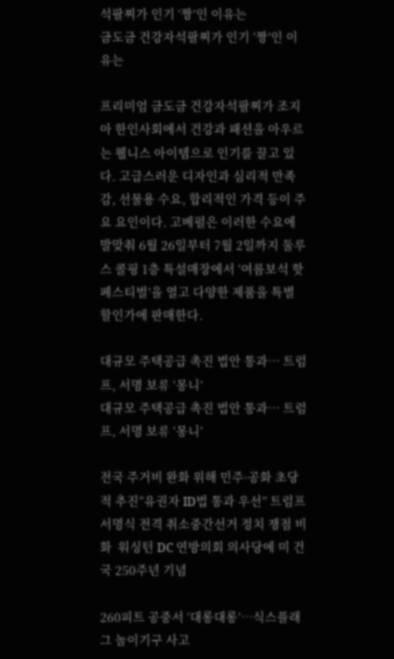석팔찌가 인기 ‘짱’인 이유는
금도금 건강자석팔찌가 인기 ‘짱’인 이유는

프리미엄 금도금 건강자석팔찌가 조지아 한인사회에서 건강과 패션을 아우르는 웰니스 아이템으로 인기를 끌고 있다. 고급스러운 디자인과 심리적 만족감, 선물용 수요, 합리적인 가격 등이 주요 요인이다. 고베펄은 이러한 수요에 발맞춰 6월 26일부터 7월 2일까지 둘루스 콜핑 1층 특설매장에서 ‘여름보석 핫 페스티벌’을 열고 다양한 제품을 특별 할인가에 판매한다.

대규모 주택공급 촉진 법안 통과… 트럼프, 서명 보류 ‘몽니’
대규모 주택공급 촉진 법안 통과… 트럼프, 서명 보류 ‘몽니’

전국 주거비 완화 위해 민주·공화 초당적 추진“유권자 ID법 통과 우선” 트럼프 서명식 전격 취소중간선거 정치 쟁점 비화  워싱턴 DC 연방의회 의사당에 미 건국 250주년 기념

260피트 공중서 ‘대롱대롱’…식스플래그 놀이기구 사고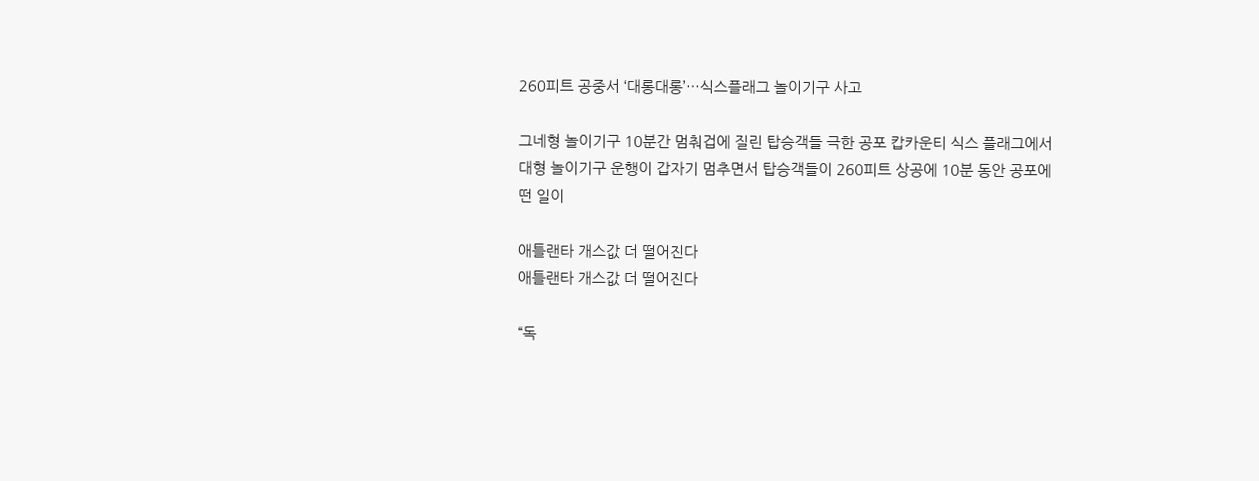260피트 공중서 ‘대롱대롱’…식스플래그 놀이기구 사고

그네형 놀이기구 10분간 멈춰겁에 질린 탑승객들 극한 공포 캅카운티 식스 플래그에서 대형 놀이기구 운행이 갑자기 멈추면서 탑승객들이 260피트 상공에 10분 동안 공포에 떤 일이

애틀랜타 개스값 더 떨어진다
애틀랜타 개스값 더 떨어진다

“독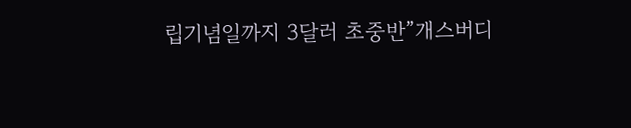립기념일까지 3달러 초중반”개스버디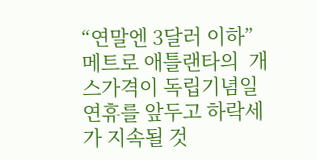“연말엔 3달러 이하” 메트로 애틀랜타의  개스가격이 독립기념일 연휴를 앞두고 하락세가 지속될 것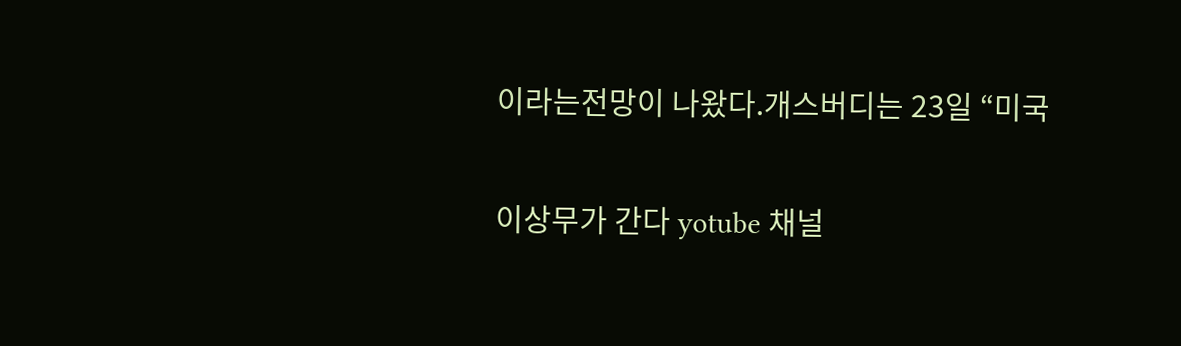이라는전망이 나왔다.개스버디는 23일 “미국

이상무가 간다 yotube 채널